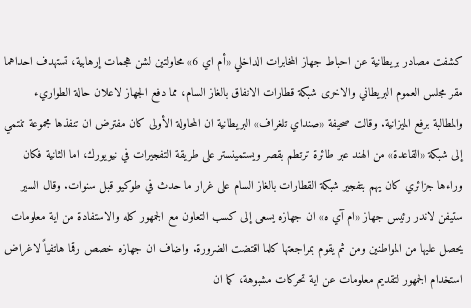كشفت مصادر بريطانية عن احباط جهاز المخابرات الداخلي «أم اي 6» محاولتين لشن هجمات إرهابية، تستهدف احداهما مقر مجلس العموم البريطاني والاخرى شبكة قطارات الانفاق بالغاز السام، مما دفع الجهاز لاعلان حالة الطواريء والمطالبة برفع الميزانية. وقالت صحيفة «صنداي تلغراف» البريطانية ان المحاولة الأولى كان مفترض ان تنفذها مجموعة تنتمي إلى شبكة «القاعدة» من الهند عبر طائرة ترتطم بقصر ويستمينستر على طريقة التفجيرات في نيويورك، اما الثانية فكان وراءها جزائري كان يهم بتفجير شبكة القطارات بالغاز السام على غرار ما حدث في طوكيو قبل سنوات. وقال السير ستيفن لاندر رئيس جهاز «ام آي ه» ان جهازه يسعى إلى كسب التعاون مع الجمهور كله والاستفادة من اية معلومات يحصل عليها من المواطنين ومن ثم يقوم بمراجعتها كلما اقتضت الضرورة. واضاف ان جهازه خصص رقما هاتفياً لاغراض استخدام الجمهور لتقديم معلومات عن اية تحركات مشبوهة، كما ان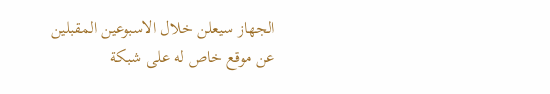الجهاز سيعلن خلال الاسبوعين المقبلين عن موقع خاص له على شبكة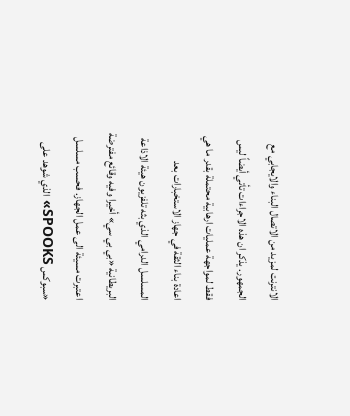الانترنت لمزيد من الاتصال البناء والايجابي مع الجمهور. يذكر ان هذه الاجراءات تأتي أيضاً ليس فقط لمواجهة عمليات ارهابية محتملة بقدر ما هي اعادة بناء الثقة في جهاز الاستخبارات بعد المسلسل الدرامي الذي بثه تلفزيون هيئة الاذاعة البريطانية «بي بي سي» أخيرا وفيه وقائع مفترضة اعتبرت مسيئة الى عمل الجهاز. فحسب مسلسل «سبوكس SPOOKS» الذي شوهد على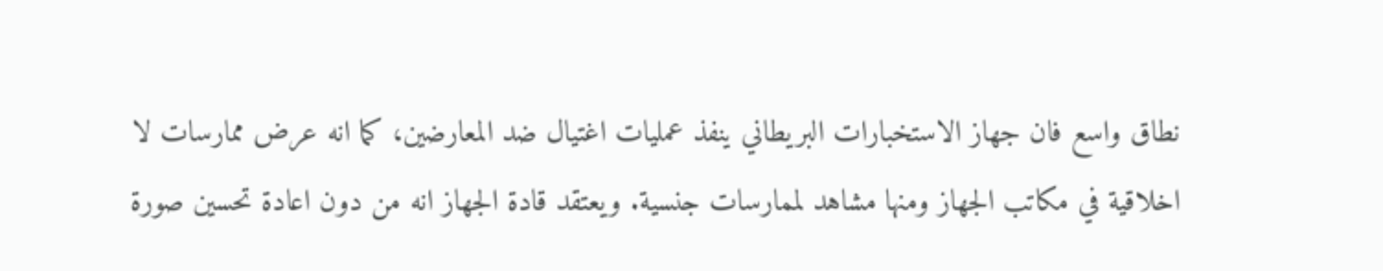نطاق واسع فان جهاز الاستخبارات البريطاني ينفذ عمليات اغتيال ضد المعارضين، كما انه عرض ممارسات لا اخلاقية في مكاتب الجهاز ومنها مشاهد لممارسات جنسية. ويعتقد قادة الجهاز انه من دون اعادة تحسين صورة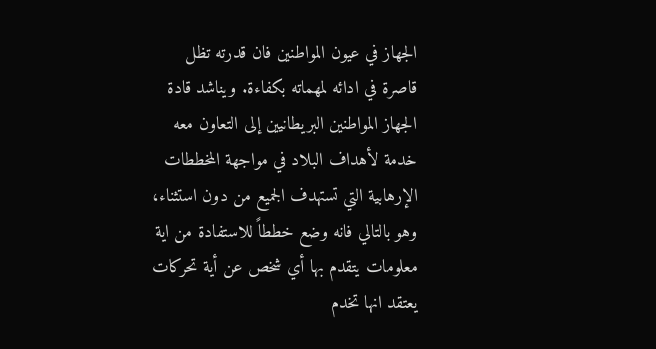الجهاز في عيون المواطنين فان قدرته تظل قاصرة في ادائه لمهماته بكفاءة. ويناشد قادة الجهاز المواطنين البريطانيين إلى التعاون معه خدمة لأهداف البلاد في مواجهة المخططات الإرهابية التي تستهدف الجميع من دون استثناء، وهو بالتالي فانه وضع خططاً للاستفادة من اية معلومات يتقدم بها أي شخص عن أية تحركات يعتقد انها تخدم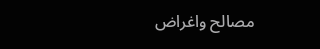مصالح واغراض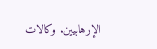الإرهابيين. وكالات